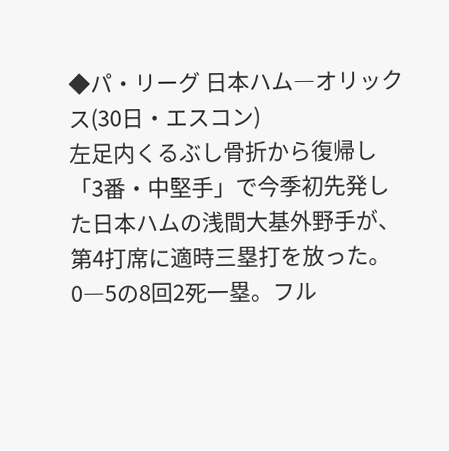◆パ・リーグ 日本ハム―オリックス(30日・エスコン)
左足内くるぶし骨折から復帰し「3番・中堅手」で今季初先発した日本ハムの浅間大基外野手が、第4打席に適時三塁打を放った。
0―5の8回2死一塁。フル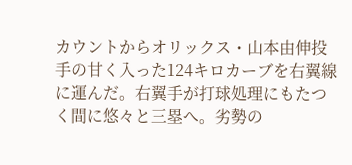カウントからオリックス・山本由伸投手の甘く入った124キロカーブを右翼線に運んだ。右翼手が打球処理にもたつく間に悠々と三塁へ。劣勢の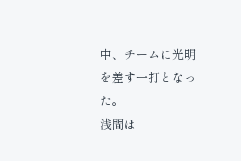中、チームに光明を差す一打となった。
浅間は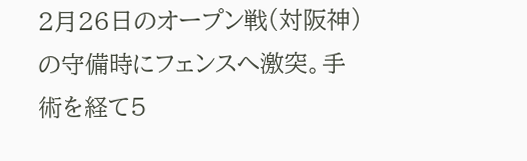2月26日のオープン戦(対阪神)の守備時にフェンスへ激突。手術を経て5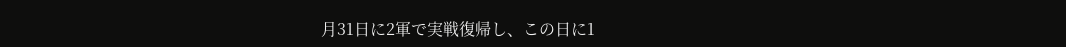月31日に2軍で実戦復帰し、この日に1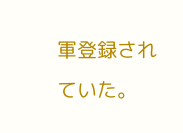軍登録されていた。